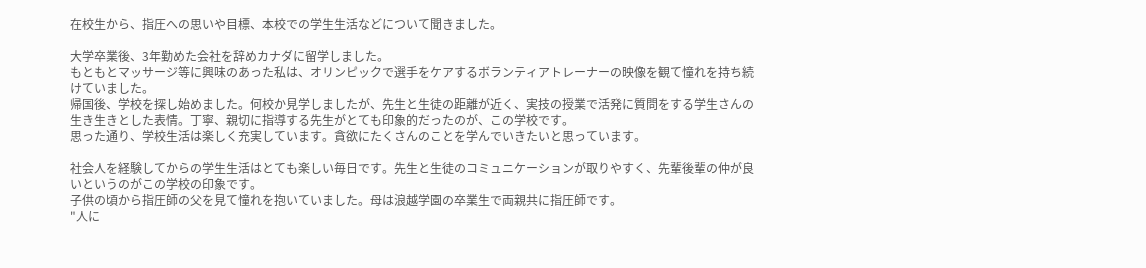在校生から、指圧への思いや目標、本校での学生生活などについて聞きました。

大学卒業後、3年勤めた会社を辞めカナダに留学しました。
もともとマッサージ等に興味のあった私は、オリンピックで選手をケアするボランティアトレーナーの映像を観て憧れを持ち続けていました。
帰国後、学校を探し始めました。何校か見学しましたが、先生と生徒の距離が近く、実技の授業で活発に質問をする学生さんの生き生きとした表情。丁寧、親切に指導する先生がとても印象的だったのが、この学校です。
思った通り、学校生活は楽しく充実しています。貪欲にたくさんのことを学んでいきたいと思っています。

社会人を経験してからの学生生活はとても楽しい毎日です。先生と生徒のコミュニケーションが取りやすく、先輩後輩の仲が良いというのがこの学校の印象です。
子供の頃から指圧師の父を見て憧れを抱いていました。母は浪越学園の卒業生で両親共に指圧師です。
"人に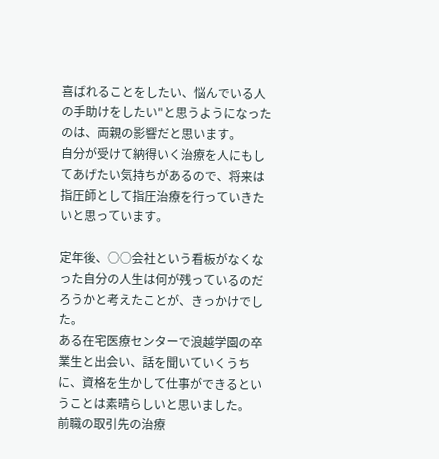喜ばれることをしたい、悩んでいる人の手助けをしたい"と思うようになったのは、両親の影響だと思います。
自分が受けて納得いく治療を人にもしてあげたい気持ちがあるので、将来は指圧師として指圧治療を行っていきたいと思っています。

定年後、○○会社という看板がなくなった自分の人生は何が残っているのだろうかと考えたことが、きっかけでした。
ある在宅医療センターで浪越学園の卒業生と出会い、話を聞いていくうちに、資格を生かして仕事ができるということは素晴らしいと思いました。
前職の取引先の治療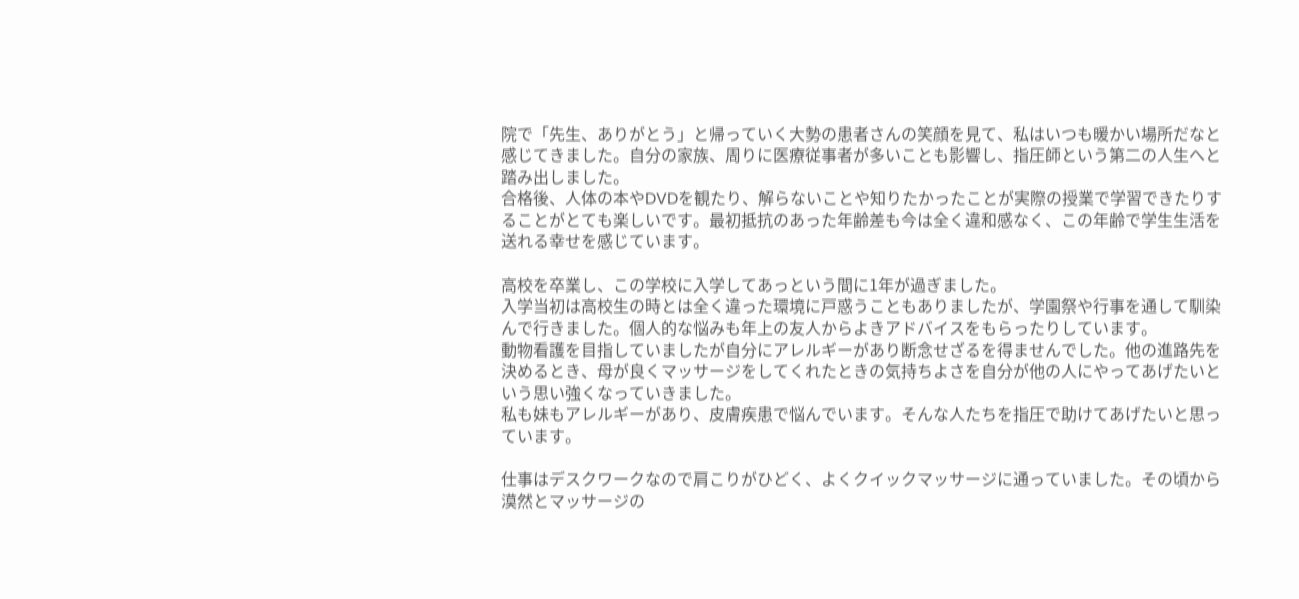院で「先生、ありがとう」と帰っていく大勢の患者さんの笑顔を見て、私はいつも暖かい場所だなと感じてきました。自分の家族、周りに医療従事者が多いことも影響し、指圧師という第二の人生へと踏み出しました。
合格後、人体の本やDVDを観たり、解らないことや知りたかったことが実際の授業で学習できたりすることがとても楽しいです。最初抵抗のあった年齢差も今は全く違和感なく、この年齢で学生生活を送れる幸せを感じています。

高校を卒業し、この学校に入学してあっという間に1年が過ぎました。
入学当初は高校生の時とは全く違った環境に戸惑うこともありましたが、学園祭や行事を通して馴染んで行きました。個人的な悩みも年上の友人からよきアドバイスをもらったりしています。
動物看護を目指していましたが自分にアレルギーがあり断念せざるを得ませんでした。他の進路先を決めるとき、母が良くマッサージをしてくれたときの気持ちよさを自分が他の人にやってあげたいという思い強くなっていきました。
私も妹もアレルギーがあり、皮膚疾患で悩んでいます。そんな人たちを指圧で助けてあげたいと思っています。

仕事はデスクワークなので肩こりがひどく、よくクイックマッサージに通っていました。その頃から漠然とマッサージの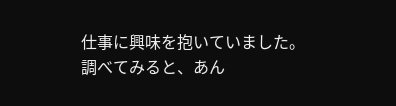仕事に興味を抱いていました。
調べてみると、あん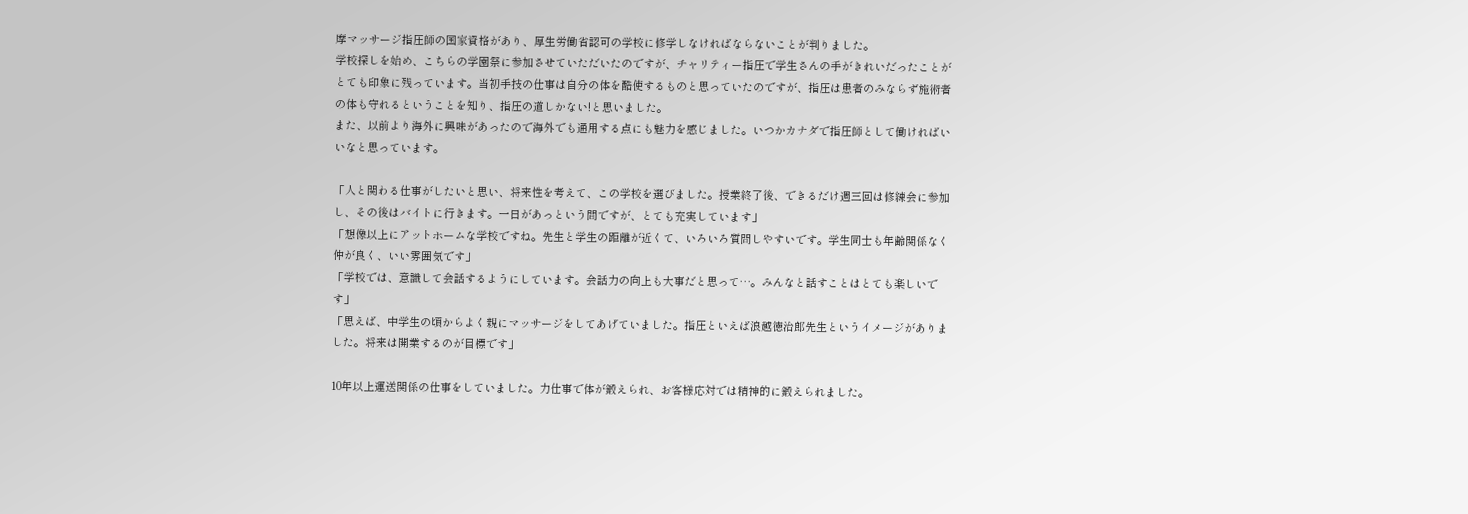摩マッサージ指圧師の国家資格があり、厚生労働省認可の学校に修学しなければならないことが判りました。
学校探しを始め、こちらの学園祭に参加させていただいたのですが、チャリティー指圧で学生さんの手がきれいだったことがとても印象に残っています。当初手技の仕事は自分の体を酷使するものと思っていたのですが、指圧は患者のみならず施術者の体も守れるということを知り、指圧の道しかない!と思いました。
また、以前より海外に興味があったので海外でも通用する点にも魅力を感じました。いつかカナダで指圧師として働ければいいなと思っています。

「人と関わる仕事がしたいと思い、将来性を考えて、この学校を選びました。授業終了後、できるだけ週三回は修練会に参加し、その後はバイトに行きます。一日があっという間ですが、とても充実しています」
「想像以上にアットホームな学校ですね。先生と学生の距離が近くて、いろいろ質問しやすいです。学生同士も年齢関係なく仲が良く、いい雰囲気です」
「学校では、意識して会話するようにしています。会話力の向上も大事だと思って…。みんなと話すことはとても楽しいです」
「思えば、中学生の頃からよく親にマッサージをしてあげていました。指圧といえば浪越徳治郎先生というイメージがありました。将来は開業するのが目標です」

10年以上運送関係の仕事をしていました。力仕事で体が鍛えられ、お客様応対では精神的に鍛えられました。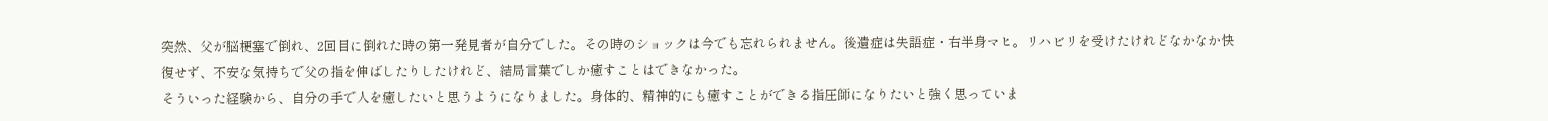突然、父が脳梗塞で倒れ、2回目に倒れた時の第一発見者が自分でした。その時のショックは今でも忘れられません。後遺症は失語症・右半身マヒ。リハビリを受けたけれどなかなか快復せず、不安な気持ちで父の指を伸ばしたりしたけれど、結局言葉でしか癒すことはできなかった。
そういった経験から、自分の手で人を癒したいと思うようになりました。身体的、精神的にも癒すことができる指圧師になりたいと強く思っていま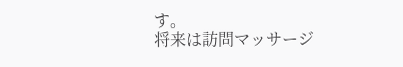す。
将来は訪問マッサージ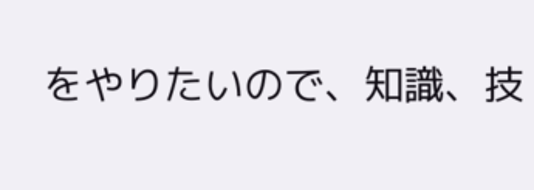をやりたいので、知識、技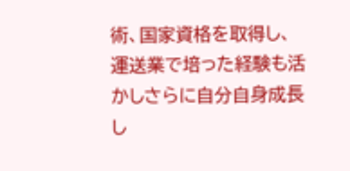術、国家資格を取得し、運送業で培った経験も活かしさらに自分自身成長し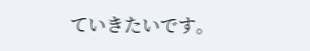ていきたいです。